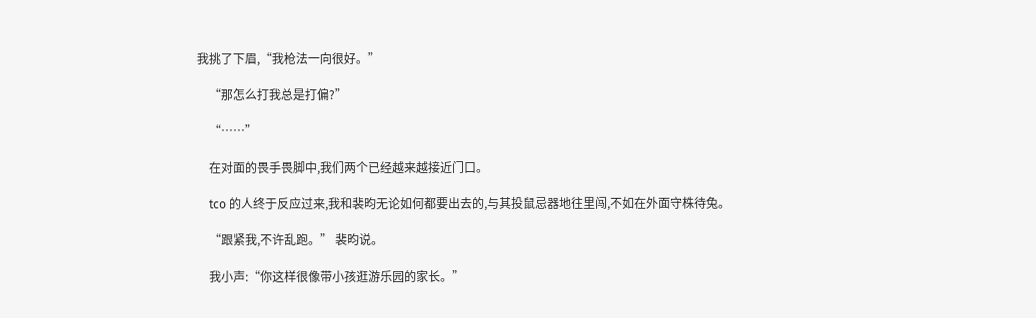我挑了下眉,“我枪法一向很好。”

    “那怎么打我总是打偏?”

    “……”

    在对面的畏手畏脚中,我们两个已经越来越接近门口。

    tco 的人终于反应过来,我和裴昀无论如何都要出去的,与其投鼠忌器地往里闯,不如在外面守株待兔。

    “跟紧我,不许乱跑。” 裴昀说。

    我小声:“你这样很像带小孩逛游乐园的家长。”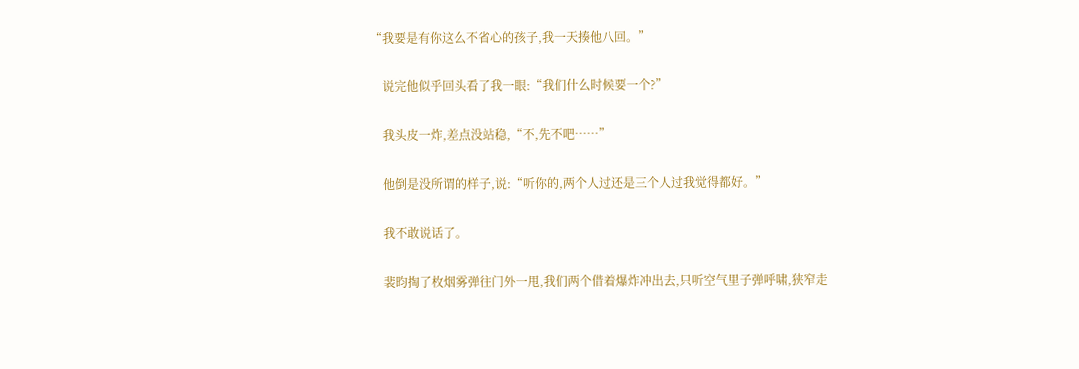“我要是有你这么不省心的孩子,我一天揍他八回。”

    说完他似乎回头看了我一眼:“我们什么时候要一个?”

    我头皮一炸,差点没站稳,“不,先不吧……”

    他倒是没所谓的样子,说:“听你的,两个人过还是三个人过我觉得都好。”

    我不敢说话了。

    裴昀掏了枚烟雾弹往门外一甩,我们两个借着爆炸冲出去,只听空气里子弹呼啸,狭窄走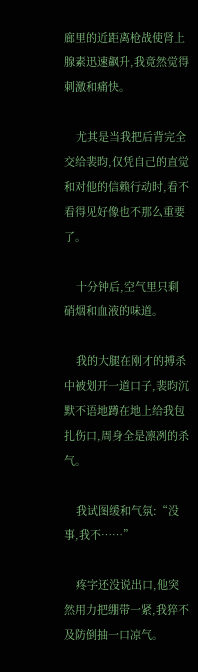廊里的近距离枪战使肾上腺素迅速飙升,我竟然觉得刺激和痛快。

    尤其是当我把后背完全交给裴昀,仅凭自己的直觉和对他的信赖行动时,看不看得见好像也不那么重要了。

    十分钟后,空气里只剩硝烟和血液的味道。

    我的大腿在刚才的搏杀中被划开一道口子,裴昀沉默不语地蹲在地上给我包扎伤口,周身全是凛冽的杀气。

    我试图缓和气氛:“没事,我不……”

    疼字还没说出口,他突然用力把绷带一紧,我猝不及防倒抽一口凉气。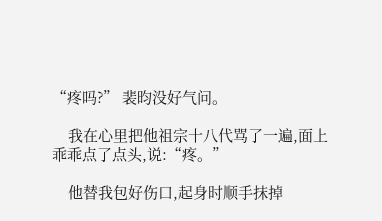“疼吗?” 裴昀没好气问。

    我在心里把他祖宗十八代骂了一遍,面上乖乖点了点头,说:“疼。”

    他替我包好伤口,起身时顺手抹掉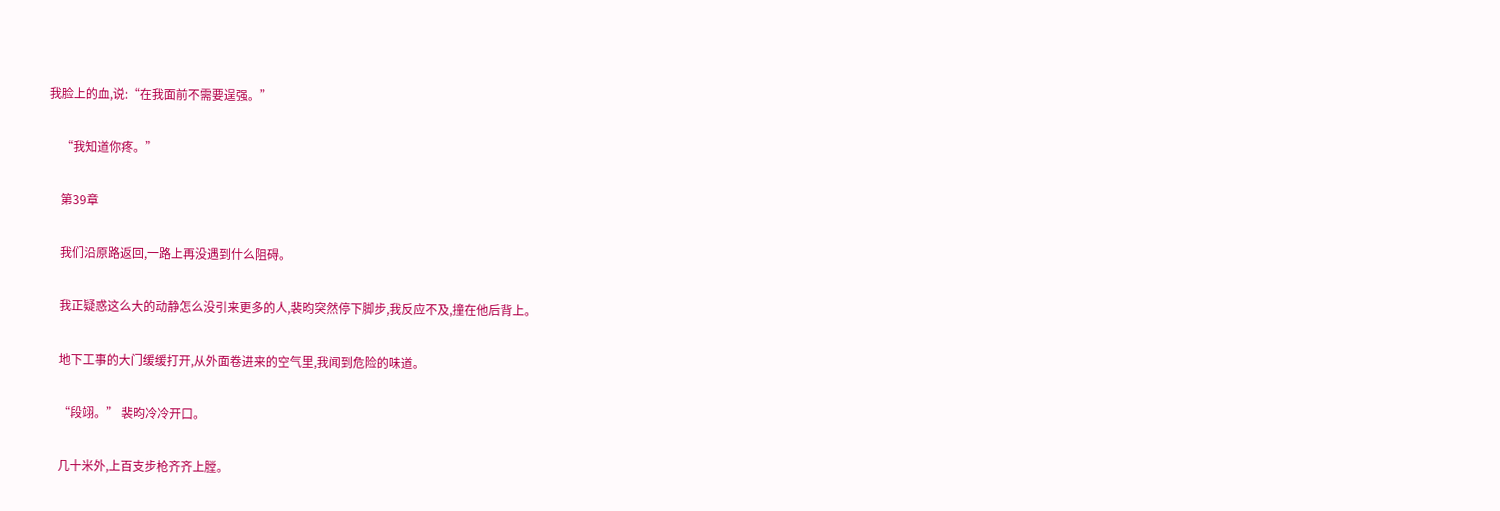我脸上的血,说:“在我面前不需要逞强。”

    “我知道你疼。”

    第39章

    我们沿原路返回,一路上再没遇到什么阻碍。

    我正疑惑这么大的动静怎么没引来更多的人,裴昀突然停下脚步,我反应不及,撞在他后背上。

    地下工事的大门缓缓打开,从外面卷进来的空气里,我闻到危险的味道。

    “段翊。” 裴昀冷冷开口。

    几十米外,上百支步枪齐齐上膛。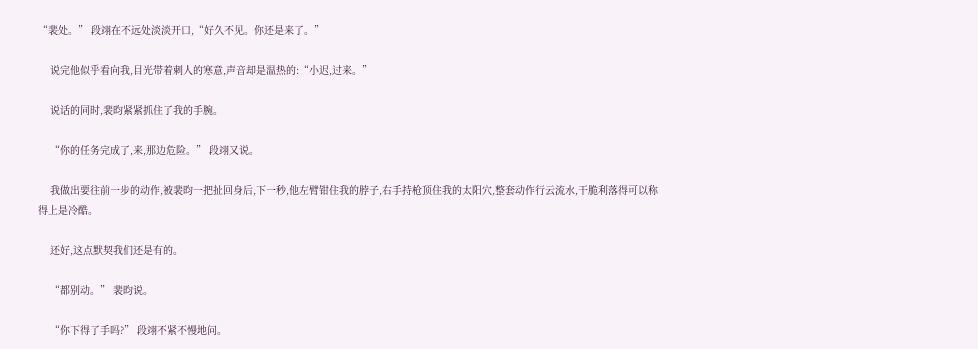“裴处。” 段翊在不远处淡淡开口,“好久不见。你还是来了。”

    说完他似乎看向我,目光带着刺人的寒意,声音却是温热的:“小迟,过来。”

    说话的同时,裴昀紧紧抓住了我的手腕。

    “你的任务完成了,来,那边危险。” 段翊又说。

    我做出要往前一步的动作,被裴昀一把扯回身后,下一秒,他左臂钳住我的脖子,右手持枪顶住我的太阳穴,整套动作行云流水,干脆利落得可以称得上是冷酷。

    还好,这点默契我们还是有的。

    “都别动。” 裴昀说。

    “你下得了手吗?” 段翊不紧不慢地问。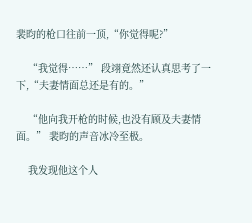裴昀的枪口往前一顶,“你觉得呢?”

    “我觉得……” 段翊竟然还认真思考了一下,“夫妻情面总还是有的。”

    “他向我开枪的时候,也没有顾及夫妻情面。” 裴昀的声音冰冷至极。

    我发现他这个人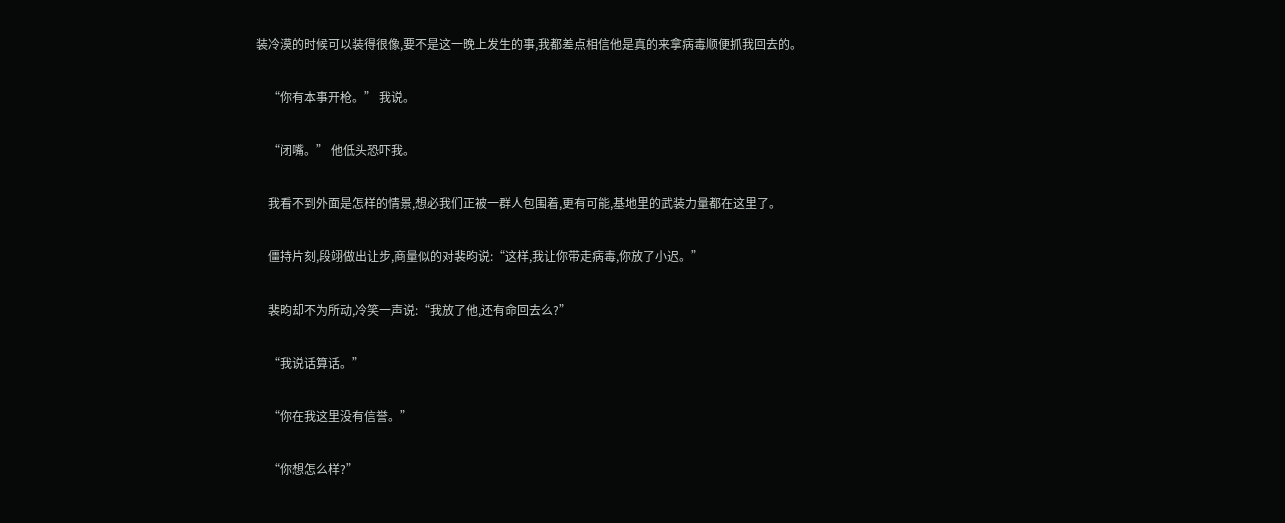装冷漠的时候可以装得很像,要不是这一晚上发生的事,我都差点相信他是真的来拿病毒顺便抓我回去的。

    “你有本事开枪。” 我说。

    “闭嘴。” 他低头恐吓我。

    我看不到外面是怎样的情景,想必我们正被一群人包围着,更有可能,基地里的武装力量都在这里了。

    僵持片刻,段翊做出让步,商量似的对裴昀说:“这样,我让你带走病毒,你放了小迟。”

    裴昀却不为所动,冷笑一声说:“我放了他,还有命回去么?”

    “我说话算话。”

    “你在我这里没有信誉。”

    “你想怎么样?”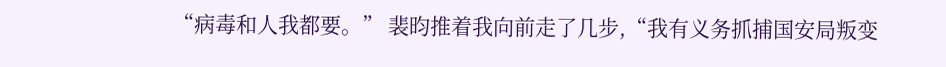“病毒和人我都要。” 裴昀推着我向前走了几步,“我有义务抓捕国安局叛变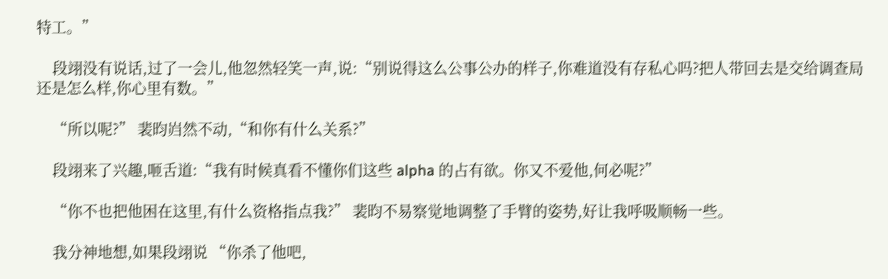特工。”

    段翊没有说话,过了一会儿,他忽然轻笑一声,说:“别说得这么公事公办的样子,你难道没有存私心吗?把人带回去是交给调查局还是怎么样,你心里有数。”

    “所以呢?” 裴昀岿然不动,“和你有什么关系?”

    段翊来了兴趣,咂舌道:“我有时候真看不懂你们这些 alpha 的占有欲。你又不爱他,何必呢?”

    “你不也把他困在这里,有什么资格指点我?” 裴昀不易察觉地调整了手臂的姿势,好让我呼吸顺畅一些。

    我分神地想,如果段翊说 “你杀了他吧,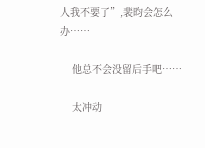人我不要了”,裴昀会怎么办……

    他总不会没留后手吧……

    太冲动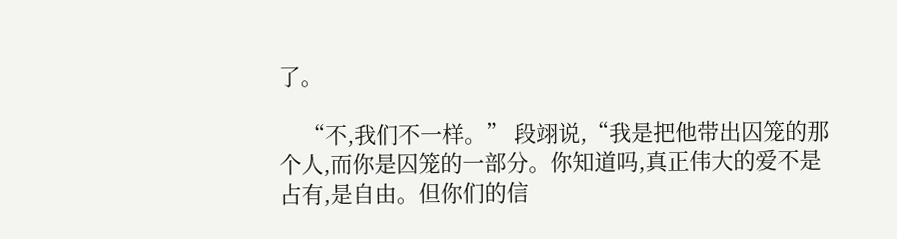了。

    “不,我们不一样。” 段翊说,“我是把他带出囚笼的那个人,而你是囚笼的一部分。你知道吗,真正伟大的爱不是占有,是自由。但你们的信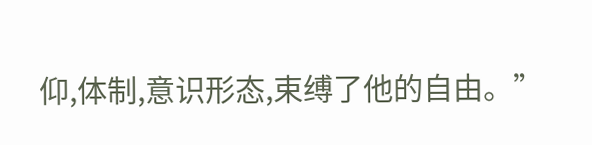仰,体制,意识形态,束缚了他的自由。”